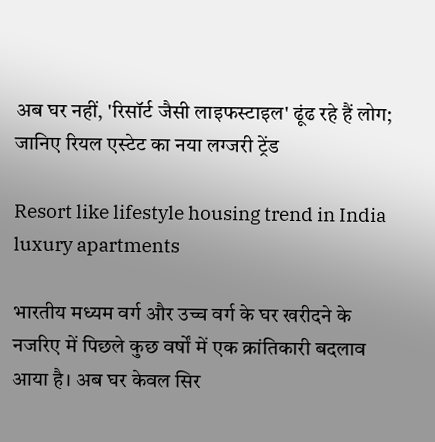अब घर नहीं, 'रिसॉर्ट जैसी लाइफस्टाइल' ढूंढ रहे हैं लोग; जानिए रियल एस्‍टेट का नया लग्जरी ट्रेंड

Resort like lifestyle housing trend in India luxury apartments

भारतीय मध्यम वर्ग और उच्च वर्ग के घर खरीदने के नजरिए में पिछले कुछ वर्षों में एक क्रांतिकारी बदलाव आया है। अब घर केवल सिर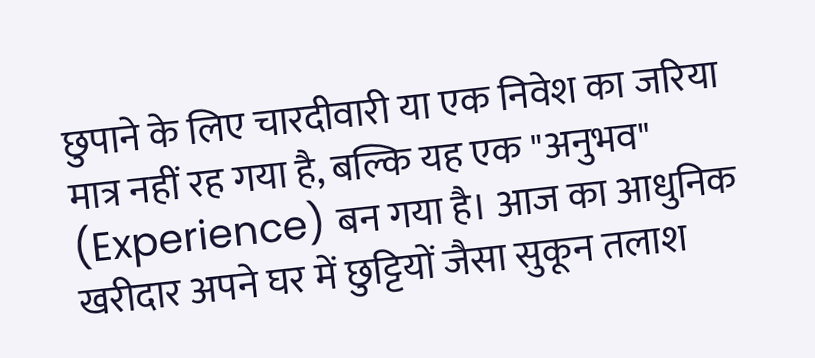छुपाने के लिए चारदीवारी या एक निवेश का जरिया मात्र नहीं रह गया है, बल्कि यह एक "अनुभव" (Experience) बन गया है। आज का आधुनिक खरीदार अपने घर में छुट्टियों जैसा सुकून तलाश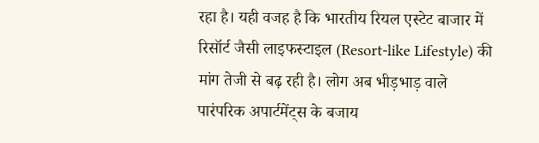रहा है। यही वजह है कि भारतीय रियल एस्टेट बाजार में रिसॉर्ट जैसी लाइफस्टाइल (Resort-like Lifestyle) की मांग तेजी से बढ़ रही है। लोग अब भीड़भाड़ वाले पारंपरिक अपार्टमेंट्स के बजाय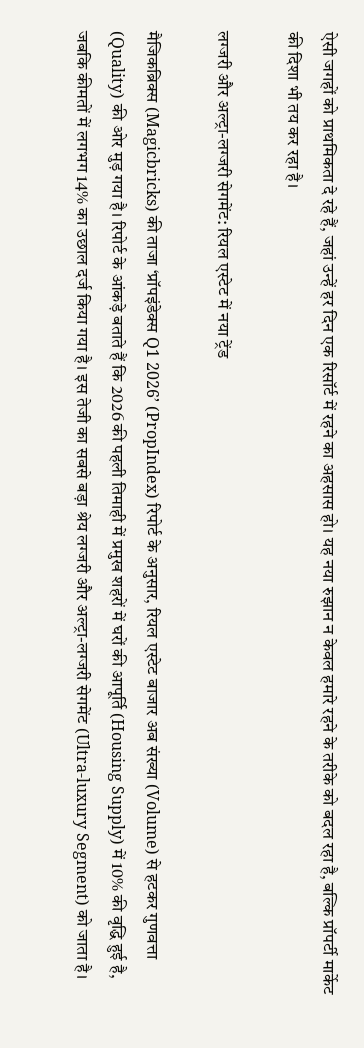ऐसी जगहों को प्राथमिकता दे रहे हैं, जहां उन्हें हर दिन एक रिसॉर्ट में रहने का अहसास हो। यह नया रुझान न केवल हमारे रहने के तरीके को बदल रहा है, बल्कि प्रॉपर्टी मार्केट की दिशा भी तय कर रहा है।

लग्जरी और अल्ट्रा-लग्जरी सेगमेंट: रियल एस्टेट में नया ट्रेंड

मैजिकब्रिक्स (Magicbricks) की ताजा ‘प्रॉपइंडेक्स Q1 2026’ (PropIndex) रिपोर्ट के अनुसार, रियल एस्टेट बाजार अब संख्या (Volume) से हटकर गुणवत्ता (Quality) की ओर मुड़ गया है। रिपोर्ट के आंकड़े बताते हैं कि 2026 की पहली तिमाही में प्रमुख शहरों में घरों की आपूर्ति (Housing Supply) में 10% की वृद्धि हुई है, जबकि कीमतों में लगभग 14% का उछाल दर्ज किया गया है। इस तेजी का सबसे बड़ा श्रेय लग्जरी और अल्ट्रा-लग्जरी सेगमेंट (Ultra-luxury Segment) को जाता है।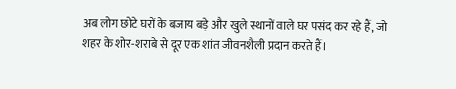अब लोग छोटे घरों के बजाय बड़े और खुले स्थानों वाले घर पसंद कर रहे हैं, जो शहर के शोर-शराबे से दूर एक शांत जीवनशैली प्रदान करते हैं।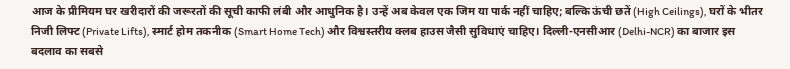आज के प्रीमियम घर खरीदारों की जरूरतों की सूची काफी लंबी और आधुनिक है। उन्हें अब केवल एक जिम या पार्क नहीं चाहिए; बल्कि ऊंची छतें (High Ceilings), घरों के भीतर निजी लिफ्ट (Private Lifts), स्मार्ट होम तकनीक (Smart Home Tech) और विश्वस्तरीय क्लब हाउस जैसी सुविधाएं चाहिए। दिल्ली-एनसीआर (Delhi-NCR) का बाजार इस बदलाव का सबसे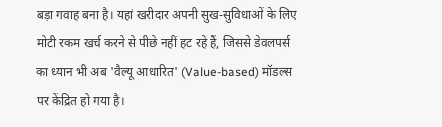बड़ा गवाह बना है। यहां खरीदार अपनी सुख-सुविधाओं के लिए मोटी रकम खर्च करने से पीछे नहीं हट रहे हैं, जिससे डेवलपर्स का ध्यान भी अब 'वैल्यू आधारित' (Value-based) मॉडल्स पर केंद्रित हो गया है।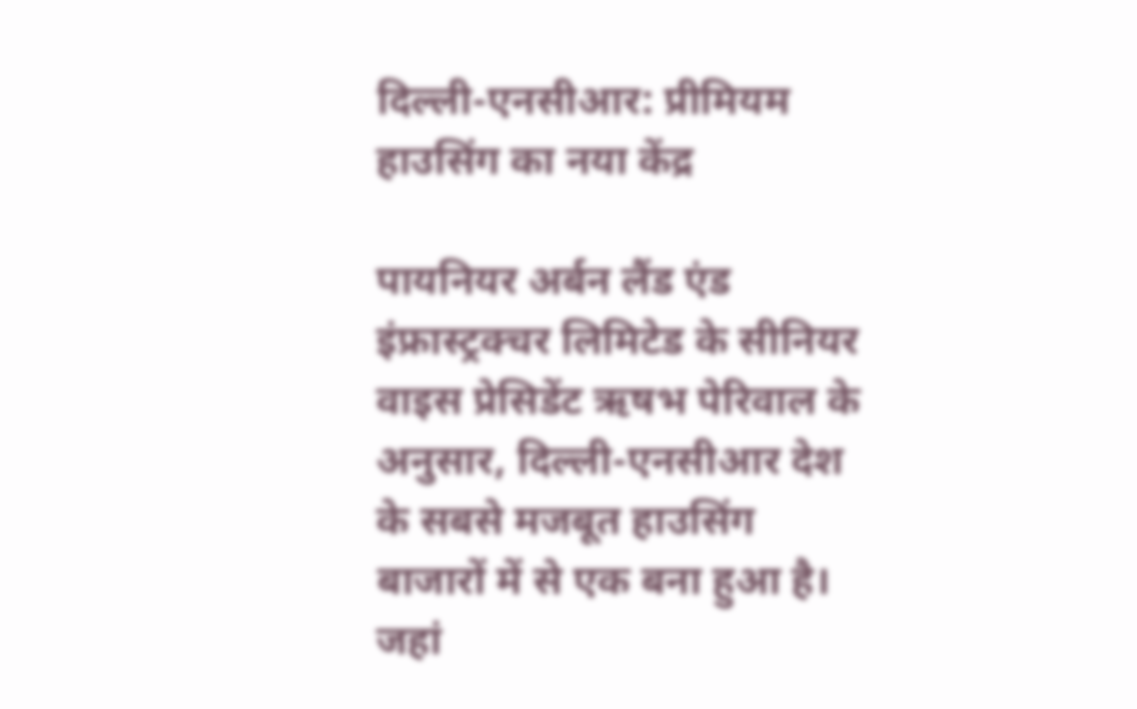दिल्ली-एनसीआर: प्रीमियम हाउसिंग का नया केंद्र

पायनियर अर्बन लैंड एंड इंफ्रास्ट्रक्चर लिमिटेड के सीनियर वाइस प्रेसिडेंट ऋषभ पेरिवाल के अनुसार, दिल्ली-एनसीआर देश के सबसे मजबूत हाउसिंग बाजारों में से एक बना हुआ है। जहां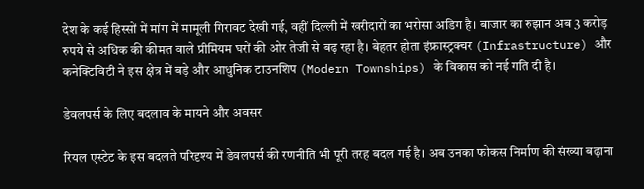देश के कई हिस्सों में मांग में मामूली गिरावट देखी गई, वहीं दिल्ली में खरीदारों का भरोसा अडिग है। बाजार का रुझान अब 3 करोड़ रुपये से अधिक की कीमत वाले प्रीमियम घरों की ओर तेजी से बढ़ रहा है। बेहतर होता इंफ्रास्ट्रक्चर (Infrastructure) और कनेक्टिविटी ने इस क्षेत्र में बड़े और आधुनिक टाउनशिप (Modern Townships) के विकास को नई गति दी है।

डेवलपर्स के लिए बदलाव के मायने और अवसर

रियल एस्टेट के इस बदलते परिदृश्य में डेवलपर्स की रणनीति भी पूरी तरह बदल गई है। अब उनका फोकस निर्माण की संख्या बढ़ाना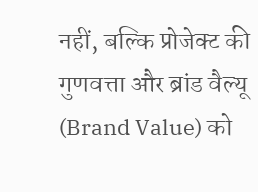नहीं, बल्कि प्रोजेक्ट की गुणवत्ता और ब्रांड वैल्यू (Brand Value) को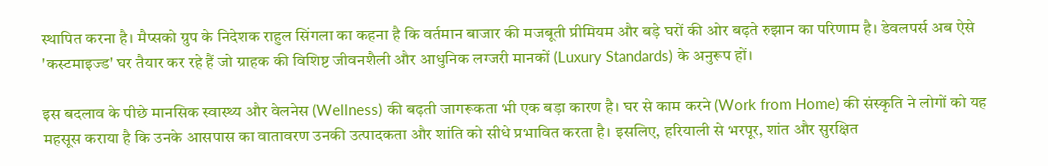स्थापित करना है। मैप्सको ग्रुप के निदेशक राहुल सिंगला का कहना है कि वर्तमान बाजार की मजबूती प्रीमियम और बड़े घरों की ओर बढ़ते रुझान का परिणाम है। डेवलपर्स अब ऐसे 'कस्टमाइज्ड' घर तैयार कर रहे हैं जो ग्राहक की विशिष्ट जीवनशैली और आधुनिक लग्जरी मानकों (Luxury Standards) के अनुरूप हों।

इस बदलाव के पीछे मानसिक स्वास्थ्य और वेलनेस (Wellness) की बढ़ती जागरूकता भी एक बड़ा कारण है। घर से काम करने (Work from Home) की संस्कृति ने लोगों को यह महसूस कराया है कि उनके आसपास का वातावरण उनकी उत्पादकता और शांति को सीधे प्रभावित करता है। इसलिए, हरियाली से भरपूर, शांत और सुरक्षित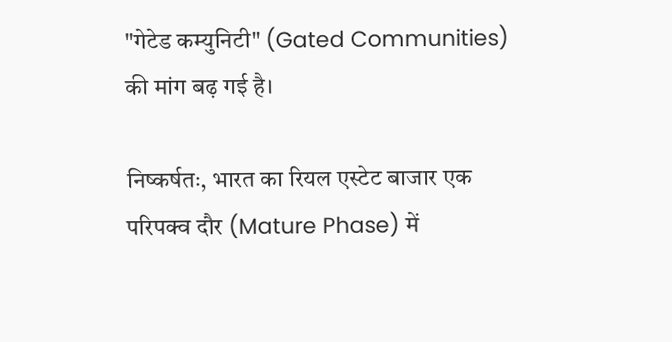"गेटेड कम्युनिटी" (Gated Communities) की मांग बढ़ गई है।

निष्कर्षतः, भारत का रियल एस्टेट बाजार एक परिपक्व दौर (Mature Phase) में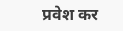प्रवेश कर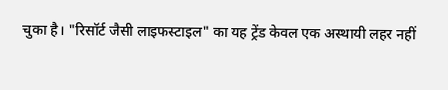चुका है। "रिसॉर्ट जैसी लाइफस्टाइल" का यह ट्रेंड केवल एक अस्थायी लहर नहीं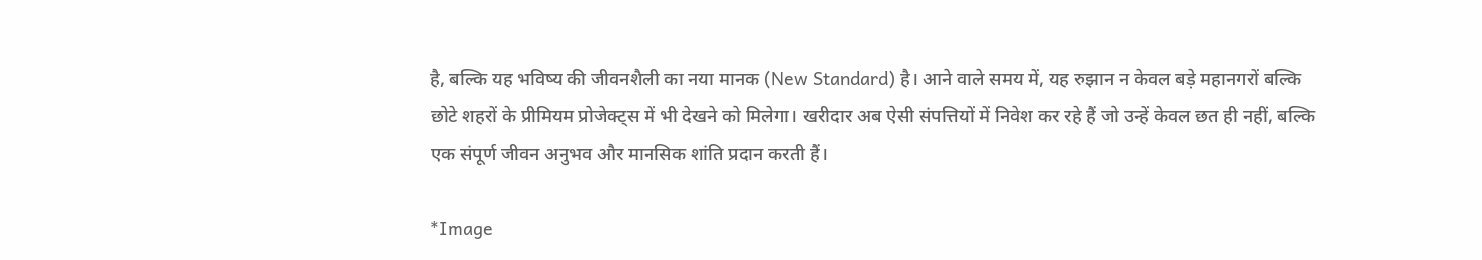है, बल्कि यह भविष्य की जीवनशैली का नया मानक (New Standard) है। आने वाले समय में, यह रुझान न केवल बड़े महानगरों बल्कि छोटे शहरों के प्रीमियम प्रोजेक्ट्स में भी देखने को मिलेगा। खरीदार अब ऐसी संपत्तियों में निवेश कर रहे हैं जो उन्हें केवल छत ही नहीं, बल्कि एक संपूर्ण जीवन अनुभव और मानसिक शांति प्रदान करती हैं।

*Image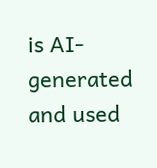is AI-generated and used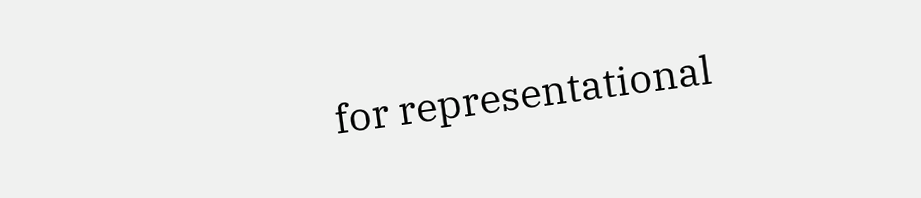for representational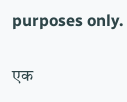purposes only.

एक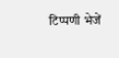टिप्पणी भेजें